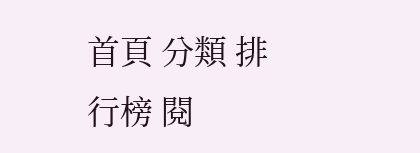首頁 分類 排行榜 閱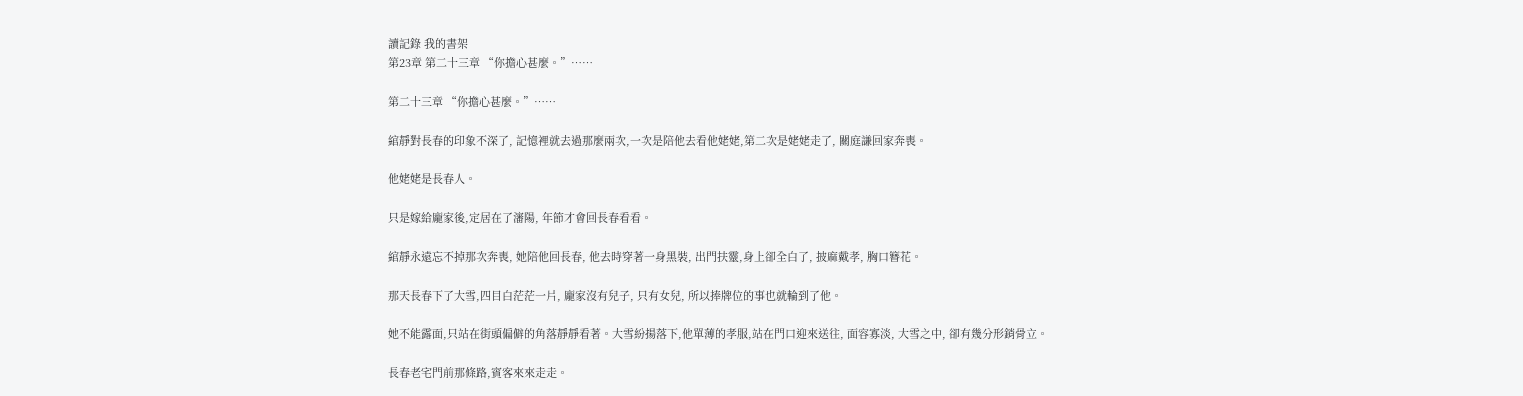讀記錄 我的書架
第23章 第二十三章 “你擔心甚麼。”……

第二十三章 “你擔心甚麼。”……

綰靜對長春的印象不深了, 記憶裡就去過那麼兩次,一次是陪他去看他姥姥,第二次是姥姥走了, 關庭謙回家奔喪。

他姥姥是長春人。

只是嫁給龐家後,定居在了瀋陽, 年節才會回長春看看。

綰靜永遠忘不掉那次奔喪, 她陪他回長春, 他去時穿著一身黑裝, 出門扶靈,身上卻全白了, 披麻戴孝, 胸口簪花。

那天長春下了大雪,四目白茫茫一片, 龐家沒有兒子, 只有女兒, 所以捧牌位的事也就輪到了他。

她不能露面,只站在街頭偏僻的角落靜靜看著。大雪紛揚落下,他單薄的孝服,站在門口迎來送往, 面容寡淡, 大雪之中, 卻有幾分形銷骨立。

長春老宅門前那條路,賓客來來走走。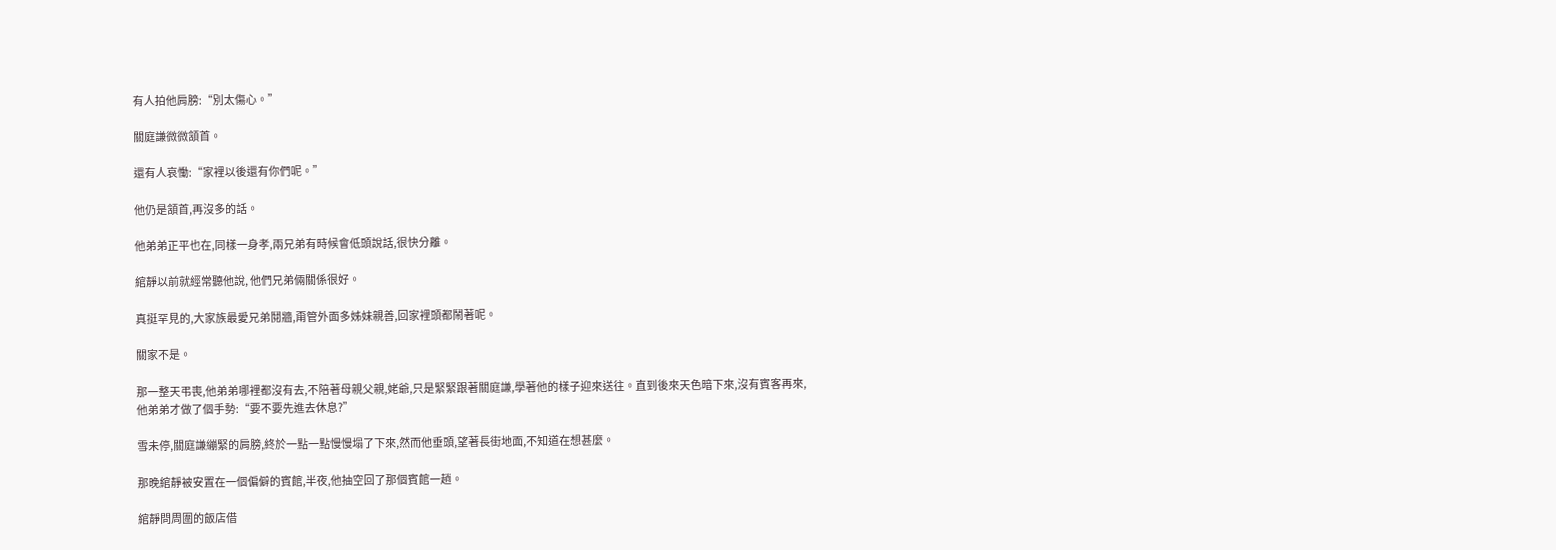有人拍他肩膀:“別太傷心。”

關庭謙微微頷首。

還有人哀慟:“家裡以後還有你們呢。”

他仍是頷首,再沒多的話。

他弟弟正平也在,同樣一身孝,兩兄弟有時候會低頭說話,很快分離。

綰靜以前就經常聽他說, 他們兄弟倆關係很好。

真挺罕見的,大家族最愛兄弟鬩牆,甭管外面多姊妹親善,回家裡頭都鬧著呢。

關家不是。

那一整天弔喪,他弟弟哪裡都沒有去,不陪著母親父親,姥爺,只是緊緊跟著關庭謙,學著他的樣子迎來送往。直到後來天色暗下來,沒有賓客再來,他弟弟才做了個手勢:“要不要先進去休息?”

雪未停,關庭謙繃緊的肩膀,終於一點一點慢慢塌了下來,然而他垂頭,望著長街地面,不知道在想甚麼。

那晚綰靜被安置在一個偏僻的賓館,半夜,他抽空回了那個賓館一趟。

綰靜問周圍的飯店借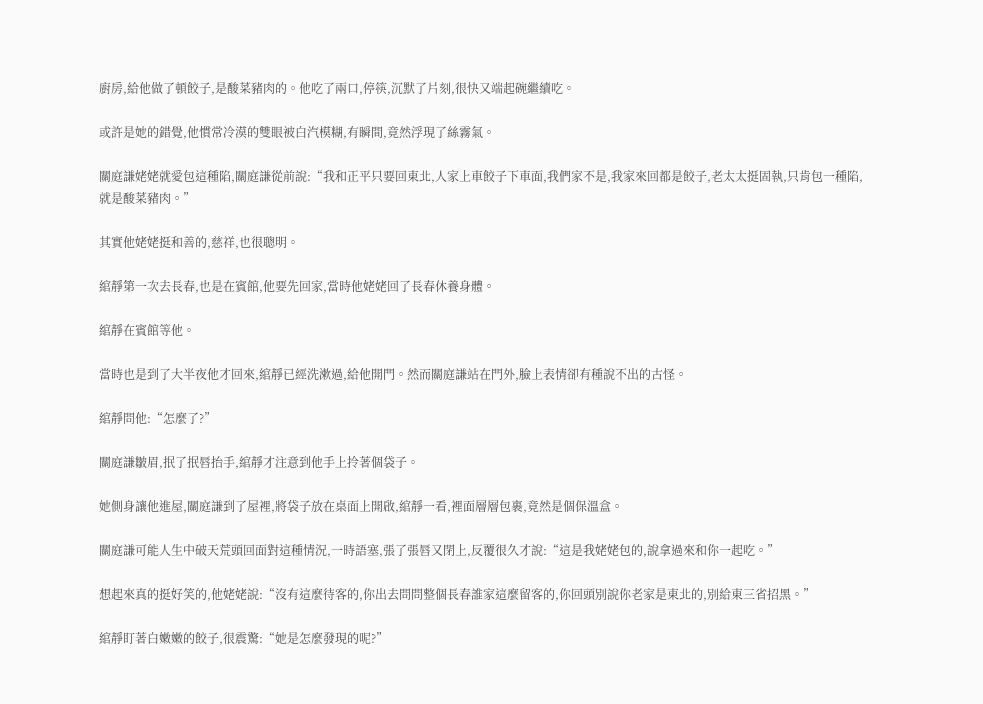廚房,給他做了頓餃子,是酸菜豬肉的。他吃了兩口,停筷,沉默了片刻,很快又端起碗繼續吃。

或許是她的錯覺,他慣常冷漠的雙眼被白汽模糊,有瞬間,竟然浮現了絲霧氣。

關庭謙姥姥就愛包這種陷,關庭謙從前說:“我和正平只要回東北,人家上車餃子下車面,我們家不是,我家來回都是餃子,老太太挺固執,只肯包一種陷,就是酸菜豬肉。”

其實他姥姥挺和善的,慈祥,也很聰明。

綰靜第一次去長春,也是在賓館,他要先回家,當時他姥姥回了長春休養身體。

綰靜在賓館等他。

當時也是到了大半夜他才回來,綰靜已經洗漱過,給他開門。然而關庭謙站在門外,臉上表情卻有種說不出的古怪。

綰靜問他:“怎麼了?”

關庭謙皺眉,抿了抿唇抬手,綰靜才注意到他手上拎著個袋子。

她側身讓他進屋,關庭謙到了屋裡,將袋子放在桌面上開啟,綰靜一看,裡面層層包裹,竟然是個保溫盒。

關庭謙可能人生中破天荒頭回面對這種情況,一時語塞,張了張唇又閉上,反覆很久才說:“這是我姥姥包的,說拿過來和你一起吃。”

想起來真的挺好笑的,他姥姥說:“沒有這麼待客的,你出去問問整個長春誰家這麼留客的,你回頭別說你老家是東北的,別給東三省招黑。”

綰靜盯著白嫩嫩的餃子,很震驚:“她是怎麼發現的呢?”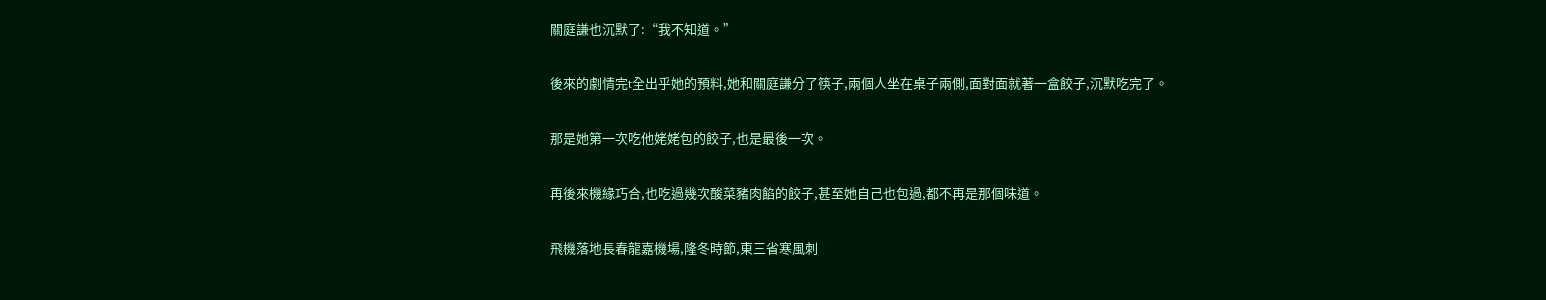關庭謙也沉默了:“我不知道。”

後來的劇情完t全出乎她的預料,她和關庭謙分了筷子,兩個人坐在桌子兩側,面對面就著一盒餃子,沉默吃完了。

那是她第一次吃他姥姥包的餃子,也是最後一次。

再後來機緣巧合,也吃過幾次酸菜豬肉餡的餃子,甚至她自己也包過,都不再是那個味道。

飛機落地長春龍嘉機場,隆冬時節,東三省寒風刺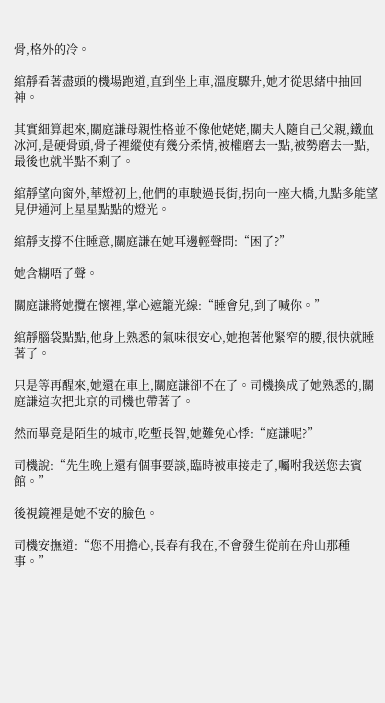骨,格外的冷。

綰靜看著盡頭的機場跑道,直到坐上車,溫度驟升,她才從思緒中抽回神。

其實細算起來,關庭謙母親性格並不像他姥姥,關夫人隨自己父親,鐵血冰河,是硬骨頭,骨子裡縱使有幾分柔情,被權磨去一點,被勢磨去一點,最後也就半點不剩了。

綰靜望向窗外,華燈初上,他們的車駛過長街,拐向一座大橋,九點多能望見伊通河上星星點點的燈光。

綰靜支撐不住睡意,關庭謙在她耳邊輕聲問:“困了?”

她含糊唔了聲。

關庭謙將她攬在懷裡,掌心遮籠光線:“睡會兒,到了喊你。”

綰靜腦袋點點,他身上熟悉的氣味很安心,她抱著他緊窄的腰,很快就睡著了。

只是等再醒來,她還在車上,關庭謙卻不在了。司機換成了她熟悉的,關庭謙這次把北京的司機也帶著了。

然而畢竟是陌生的城市,吃塹長智,她難免心悸:“庭謙呢?”

司機說:“先生晚上還有個事要談,臨時被車接走了,囑咐我送您去賓館。”

後視鏡裡是她不安的臉色。

司機安撫道:“您不用擔心,長春有我在,不會發生從前在舟山那種事。”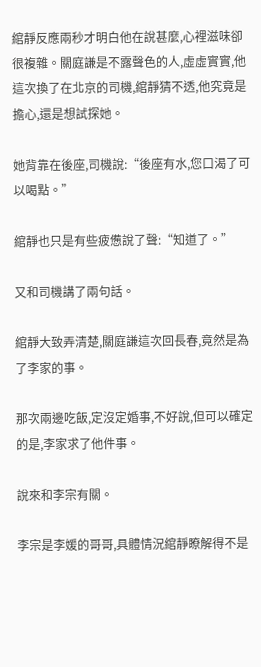綰靜反應兩秒才明白他在說甚麼,心裡滋味卻很複雜。關庭謙是不露聲色的人,虛虛實實,他這次換了在北京的司機,綰靜猜不透,他究竟是擔心,還是想試探她。

她背靠在後座,司機說:“後座有水,您口渴了可以喝點。”

綰靜也只是有些疲憊說了聲:“知道了。”

又和司機講了兩句話。

綰靜大致弄清楚,關庭謙這次回長春,竟然是為了李家的事。

那次兩邊吃飯,定沒定婚事,不好說,但可以確定的是,李家求了他件事。

說來和李宗有關。

李宗是李媛的哥哥,具體情況綰靜瞭解得不是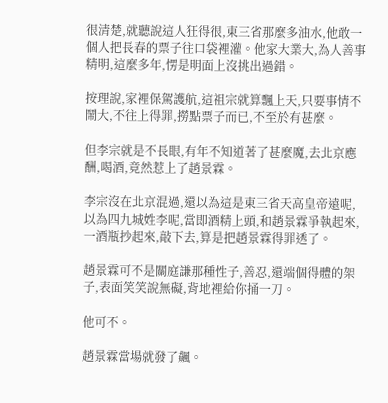很清楚,就聽說這人狂得很,東三省那麼多油水,他敢一個人把長春的票子往口袋裡灌。他家大業大,為人善事精明,這麼多年,愣是明面上沒挑出過錯。

按理說,家裡保駕護航,這祖宗就算飄上天,只要事情不鬧大,不往上得罪,撈點票子而已,不至於有甚麼。

但李宗就是不長眼,有年不知道著了甚麼魔,去北京應酬,喝酒,竟然惹上了趙景霖。

李宗沒在北京混過,還以為這是東三省天高皇帝遠呢,以為四九城姓李呢,當即酒精上頭,和趙景霖爭執起來,一酒瓶抄起來,敲下去,算是把趙景霖得罪透了。

趙景霖可不是關庭謙那種性子,善忍,還端個得體的架子,表面笑笑說無礙,背地裡給你捅一刀。

他可不。

趙景霖當場就發了飆。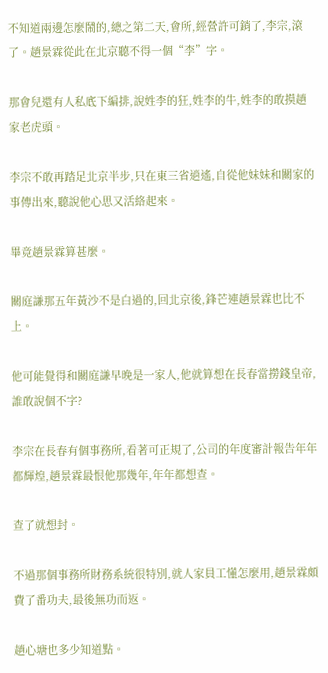不知道兩邊怎麼鬧的,總之第二天,會所,經營許可銷了,李宗,滾了。趙景霖從此在北京聽不得一個“李”字。

那會兒還有人私底下編排,說姓李的狂,姓李的牛,姓李的敢摸趙家老虎頭。

李宗不敢再踏足北京半步,只在東三省逍遙,自從他妹妹和關家的事傳出來,聽說他心思又活絡起來。

畢竟趙景霖算甚麼。

關庭謙那五年黃沙不是白過的,回北京後,鋒芒連趙景霖也比不上。

他可能覺得和關庭謙早晚是一家人,他就算想在長春當撈錢皇帝,誰敢說個不字?

李宗在長春有個事務所,看著可正規了,公司的年度審計報告年年都輝煌,趙景霖最恨他那幾年,年年都想查。

查了就想封。

不過那個事務所財務系統很特別,就人家員工懂怎麼用,趙景霖頗費了番功夫,最後無功而返。

趙心塘也多少知道點。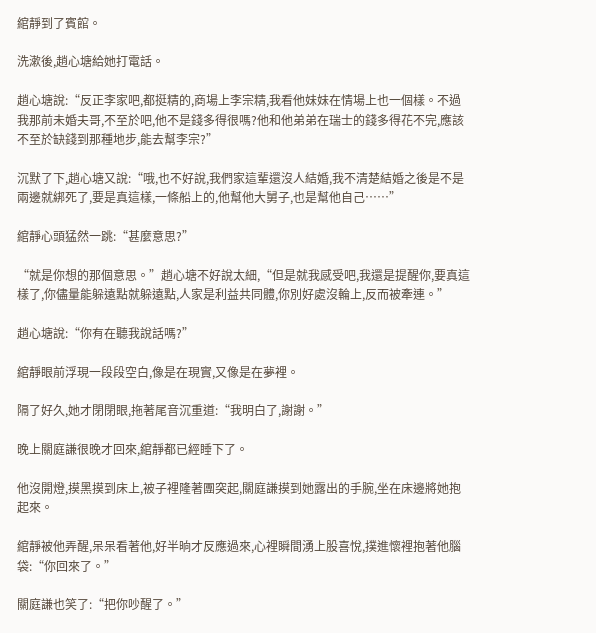綰靜到了賓館。

洗漱後,趙心塘給她打電話。

趙心塘說:“反正李家吧,都挺精的,商場上李宗精,我看他妹妹在情場上也一個樣。不過我那前未婚夫哥,不至於吧,他不是錢多得很嗎?他和他弟弟在瑞士的錢多得花不完,應該不至於缺錢到那種地步,能去幫李宗?”

沉默了下,趙心塘又說:“哦,也不好說,我們家這輩還沒人結婚,我不清楚結婚之後是不是兩邊就綁死了,要是真這樣,一條船上的,他幫他大舅子,也是幫他自己……”

綰靜心頭猛然一跳:“甚麼意思?”

“就是你想的那個意思。”趙心塘不好說太細,“但是就我感受吧,我還是提醒你,要真這樣了,你儘量能躲遠點就躲遠點,人家是利益共同體,你別好處沒輪上,反而被牽連。”

趙心塘說:“你有在聽我說話嗎?”

綰靜眼前浮現一段段空白,像是在現實,又像是在夢裡。

隔了好久,她才閉閉眼,拖著尾音沉重道:“我明白了,謝謝。”

晚上關庭謙很晚才回來,綰靜都已經睡下了。

他沒開燈,摸黑摸到床上,被子裡隆著團突起,關庭謙摸到她露出的手腕,坐在床邊將她抱起來。

綰靜被他弄醒,呆呆看著他,好半晌才反應過來,心裡瞬間湧上股喜悅,撲進懷裡抱著他腦袋:“你回來了。”

關庭謙也笑了:“把你吵醒了。”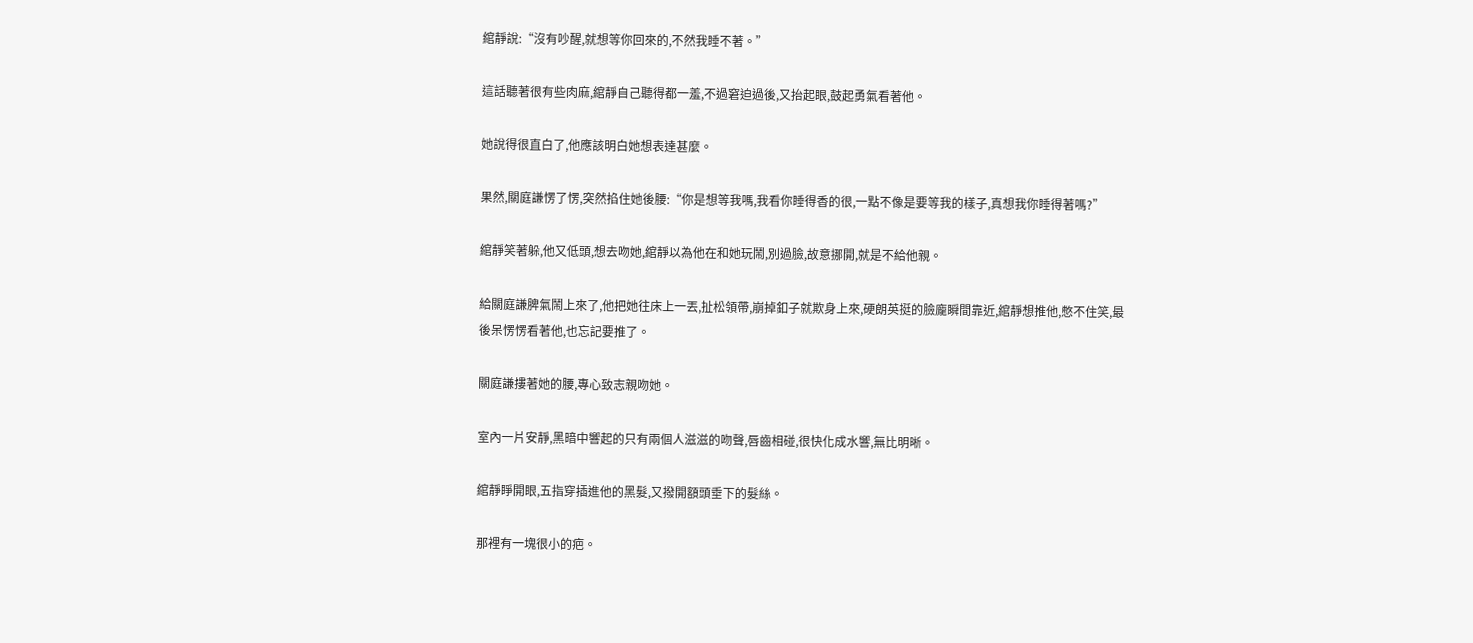綰靜說:“沒有吵醒,就想等你回來的,不然我睡不著。”

這話聽著很有些肉麻,綰靜自己聽得都一羞,不過窘迫過後,又抬起眼,鼓起勇氣看著他。

她說得很直白了,他應該明白她想表達甚麼。

果然,關庭謙愣了愣,突然掐住她後腰:“你是想等我嗎,我看你睡得香的很,一點不像是要等我的樣子,真想我你睡得著嗎?”

綰靜笑著躲,他又低頭,想去吻她,綰靜以為他在和她玩鬧,別過臉,故意挪開,就是不給他親。

給關庭謙脾氣鬧上來了,他把她往床上一丟,扯松領帶,崩掉釦子就欺身上來,硬朗英挺的臉龐瞬間靠近,綰靜想推他,憋不住笑,最後呆愣愣看著他,也忘記要推了。

關庭謙摟著她的腰,專心致志親吻她。

室內一片安靜,黑暗中響起的只有兩個人滋滋的吻聲,唇齒相碰,很快化成水響,無比明晰。

綰靜睜開眼,五指穿插進他的黑髮,又撥開額頭垂下的髮絲。

那裡有一塊很小的疤。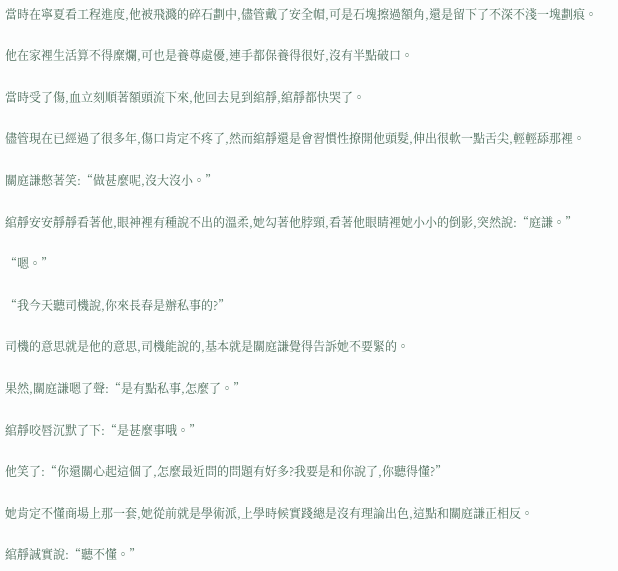當時在寧夏看工程進度,他被飛濺的碎石劃中,儘管戴了安全帽,可是石塊擦過額角,還是留下了不深不淺一塊劃痕。

他在家裡生活算不得糜爛,可也是養尊處優,連手都保養得很好,沒有半點破口。

當時受了傷,血立刻順著額頭流下來,他回去見到綰靜,綰靜都快哭了。

儘管現在已經過了很多年,傷口肯定不疼了,然而綰靜還是會習慣性撩開他頭髮,伸出很軟一點舌尖,輕輕舔那裡。

關庭謙憋著笑:“做甚麼呢,沒大沒小。”

綰靜安安靜靜看著他,眼神裡有種說不出的溫柔,她勾著他脖頸,看著他眼睛裡她小小的倒影,突然說:“庭謙。”

“嗯。”

“我今天聽司機說,你來長春是辦私事的?”

司機的意思就是他的意思,司機能說的,基本就是關庭謙覺得告訴她不要緊的。

果然,關庭謙嗯了聲:“是有點私事,怎麼了。”

綰靜咬唇沉默了下:“是甚麼事哦。”

他笑了:“你還關心起這個了,怎麼最近問的問題有好多?我要是和你說了,你聽得懂?”

她肯定不懂商場上那一套,她從前就是學術派,上學時候實踐總是沒有理論出色,這點和關庭謙正相反。

綰靜誠實說:“聽不懂。”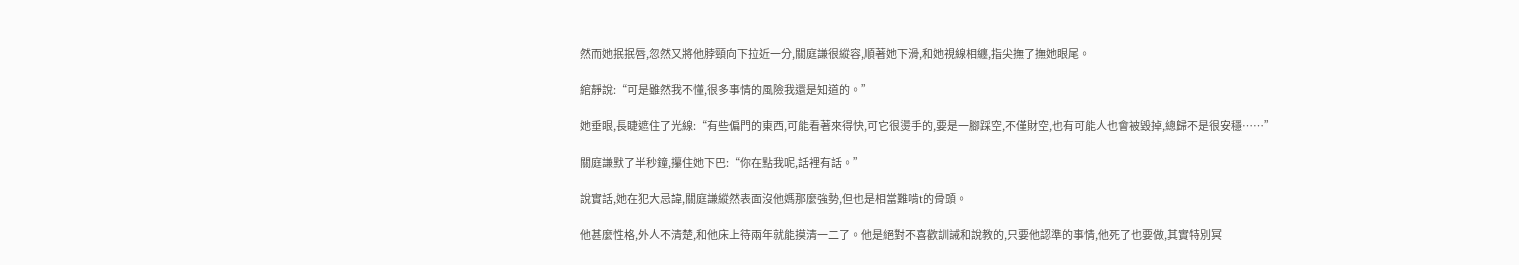然而她抿抿唇,忽然又將他脖頸向下拉近一分,關庭謙很縱容,順著她下滑,和她視線相纏,指尖撫了撫她眼尾。

綰靜說:“可是雖然我不懂,很多事情的風險我還是知道的。”

她垂眼,長睫遮住了光線:“有些偏門的東西,可能看著來得快,可它很燙手的,要是一腳踩空,不僅財空,也有可能人也會被毀掉,總歸不是很安穩……”

關庭謙默了半秒鐘,攥住她下巴:“你在點我呢,話裡有話。”

說實話,她在犯大忌諱,關庭謙縱然表面沒他媽那麼強勢,但也是相當難啃t的骨頭。

他甚麼性格,外人不清楚,和他床上待兩年就能摸清一二了。他是絕對不喜歡訓誡和說教的,只要他認準的事情,他死了也要做,其實特別冥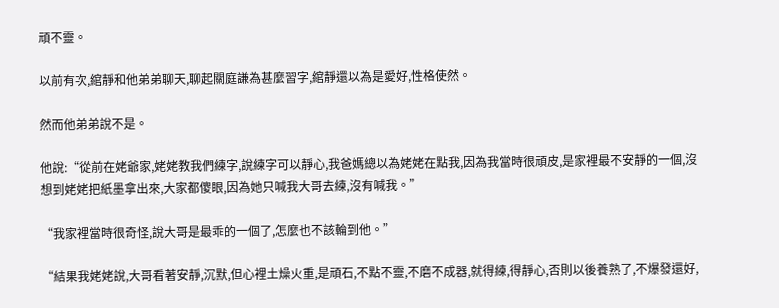頑不靈。

以前有次,綰靜和他弟弟聊天,聊起關庭謙為甚麼習字,綰靜還以為是愛好,性格使然。

然而他弟弟說不是。

他說:“從前在姥爺家,姥姥教我們練字,說練字可以靜心,我爸媽總以為姥姥在點我,因為我當時很頑皮,是家裡最不安靜的一個,沒想到姥姥把紙墨拿出來,大家都傻眼,因為她只喊我大哥去練,沒有喊我。”

“我家裡當時很奇怪,說大哥是最乖的一個了,怎麼也不該輪到他。”

“結果我姥姥說,大哥看著安靜,沉默,但心裡土燥火重,是頑石,不點不靈,不磨不成器,就得練,得靜心,否則以後養熟了,不爆發還好,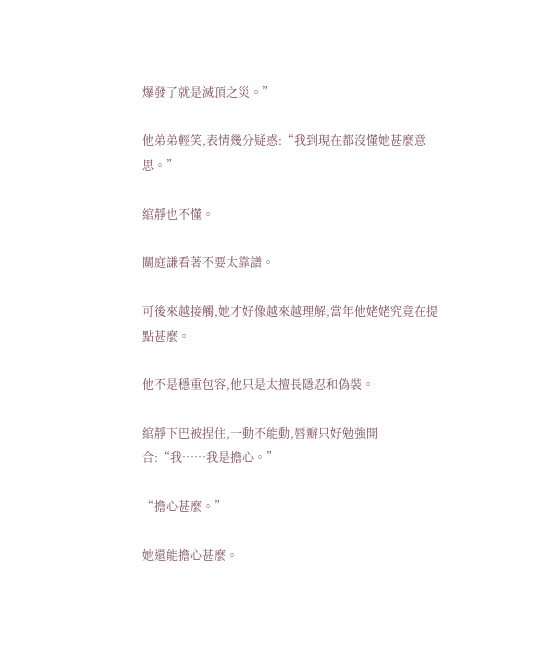爆發了就是滅頂之災。”

他弟弟輕笑,表情幾分疑惑:“我到現在都沒懂她甚麼意思。”

綰靜也不懂。

關庭謙看著不要太靠譜。

可後來越接觸,她才好像越來越理解,當年他姥姥究竟在提點甚麼。

他不是穩重包容,他只是太擅長隱忍和偽裝。

綰靜下巴被捏住,一動不能動,唇瓣只好勉強開合:“我……我是擔心。”

“擔心甚麼。”

她還能擔心甚麼。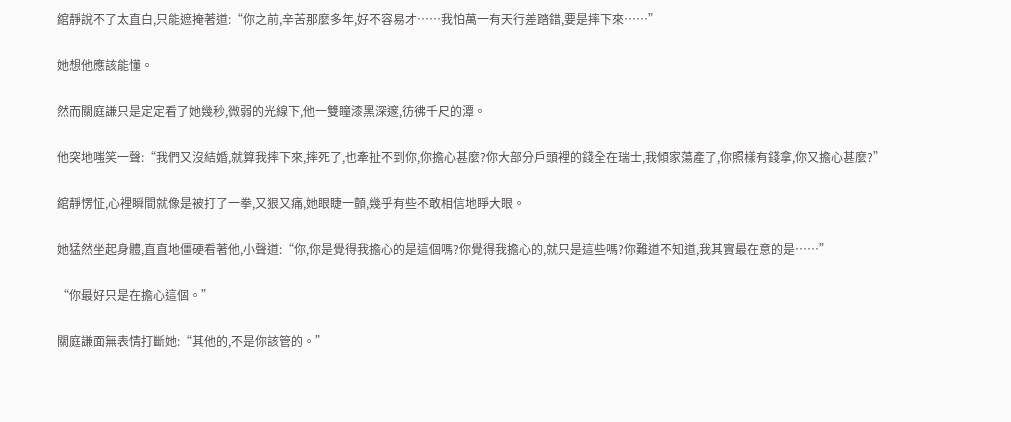綰靜說不了太直白,只能遮掩著道:“你之前,辛苦那麼多年,好不容易才……我怕萬一有天行差踏錯,要是摔下來……”

她想他應該能懂。

然而關庭謙只是定定看了她幾秒,微弱的光線下,他一雙瞳漆黑深邃,彷彿千尺的潭。

他突地嗤笑一聲:“我們又沒結婚,就算我摔下來,摔死了,也牽扯不到你,你擔心甚麼?你大部分戶頭裡的錢全在瑞士,我傾家蕩產了,你照樣有錢拿,你又擔心甚麼?”

綰靜愣怔,心裡瞬間就像是被打了一拳,又狠又痛,她眼睫一顫,幾乎有些不敢相信地睜大眼。

她猛然坐起身體,直直地僵硬看著他,小聲道:“你,你是覺得我擔心的是這個嗎?你覺得我擔心的,就只是這些嗎?你難道不知道,我其實最在意的是……”

“你最好只是在擔心這個。”

關庭謙面無表情打斷她:“其他的,不是你該管的。”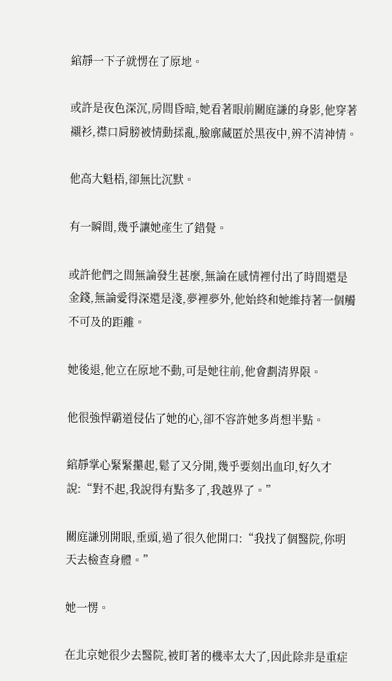綰靜一下子就愣在了原地。

或許是夜色深沉,房間昏暗,她看著眼前關庭謙的身影,他穿著襯衫,襟口肩膀被情動揉亂,臉廓藏匿於黑夜中,辨不清神情。

他高大魁梧,卻無比沉默。

有一瞬間,幾乎讓她產生了錯覺。

或許他們之間無論發生甚麼,無論在感情裡付出了時間還是金錢,無論愛得深還是淺,夢裡夢外,他始終和她維持著一個觸不可及的距離。

她後退,他立在原地不動,可是她往前,他會劃清界限。

他很強悍霸道侵佔了她的心,卻不容許她多肖想半點。

綰靜掌心緊緊攥起,鬆了又分開,幾乎要刻出血印,好久才說:“對不起,我說得有點多了,我越界了。”

關庭謙別開眼,垂頭,過了很久他開口:“我找了個醫院,你明天去檢查身體。”

她一愣。

在北京她很少去醫院,被盯著的機率太大了,因此除非是重症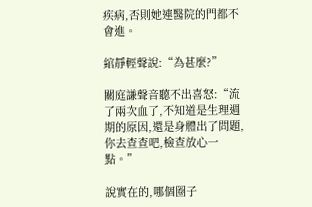疾病,否則她連醫院的門都不會進。

綰靜輕聲說:“為甚麼?”

關庭謙聲音聽不出喜怒:“流了兩次血了,不知道是生理週期的原因,還是身體出了問題,你去查查吧,檢查放心一點。”

說實在的,哪個圈子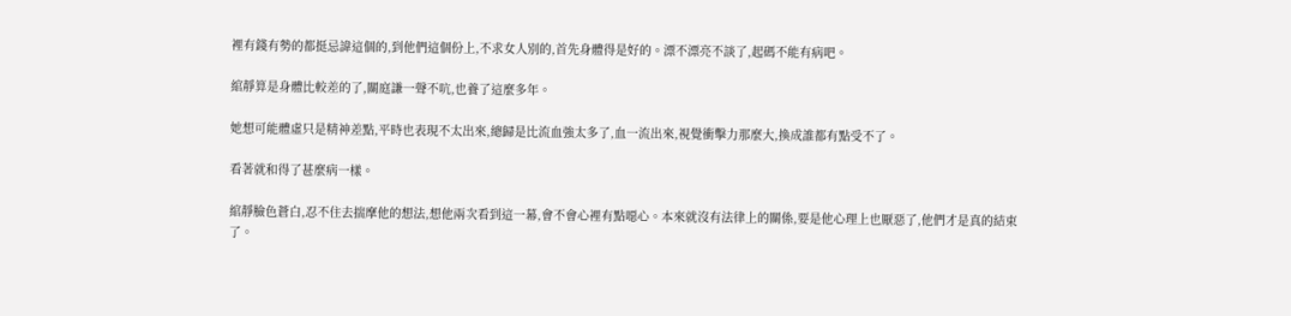裡有錢有勢的都挺忌諱這個的,到他們這個份上,不求女人別的,首先身體得是好的。漂不漂亮不談了,起碼不能有病吧。

綰靜算是身體比較差的了,關庭謙一聲不吭,也養了這麼多年。

她想可能體虛只是精神差點,平時也表現不太出來,總歸是比流血強太多了,血一流出來,視覺衝擊力那麼大,換成誰都有點受不了。

看著就和得了甚麼病一樣。

綰靜臉色蒼白,忍不住去揣摩他的想法,想他兩次看到這一幕,會不會心裡有點噁心。本來就沒有法律上的關係,要是他心理上也厭惡了,他們才是真的結束了。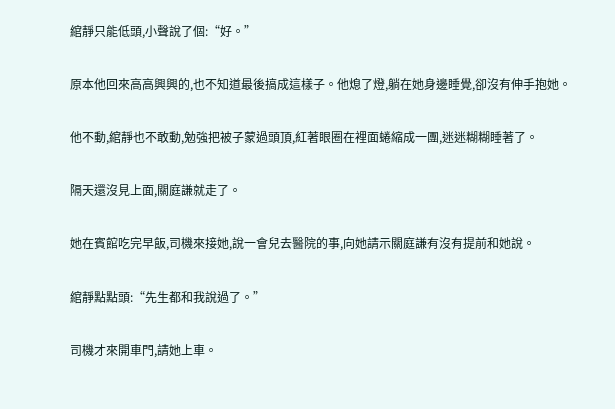綰靜只能低頭,小聲說了個:“好。”

原本他回來高高興興的,也不知道最後搞成這樣子。他熄了燈,躺在她身邊睡覺,卻沒有伸手抱她。

他不動,綰靜也不敢動,勉強把被子蒙過頭頂,紅著眼圈在裡面蜷縮成一團,迷迷糊糊睡著了。

隔天還沒見上面,關庭謙就走了。

她在賓館吃完早飯,司機來接她,說一會兒去醫院的事,向她請示關庭謙有沒有提前和她說。

綰靜點點頭:“先生都和我說過了。”

司機才來開車門,請她上車。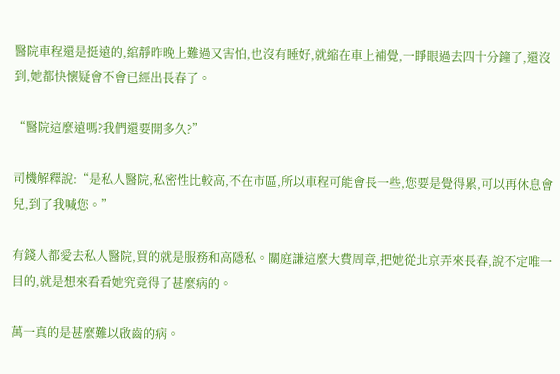醫院車程還是挺遠的,綰靜昨晚上難過又害怕,也沒有睡好,就縮在車上補覺,一睜眼過去四十分鐘了,還沒到,她都快懷疑會不會已經出長春了。

“醫院這麼遠嗎?我們還要開多久?”

司機解釋說:“是私人醫院,私密性比較高,不在市區,所以車程可能會長一些,您要是覺得累,可以再休息會兒,到了我喊您。”

有錢人都愛去私人醫院,買的就是服務和高隱私。關庭謙這麼大費周章,把她從北京弄來長春,說不定唯一目的,就是想來看看她究竟得了甚麼病的。

萬一真的是甚麼難以啟齒的病。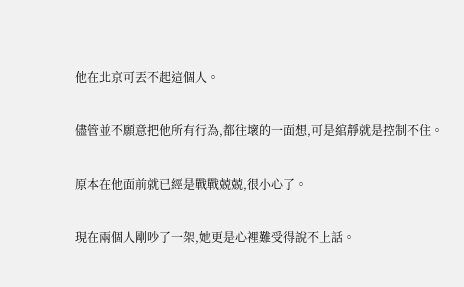他在北京可丟不起這個人。

儘管並不願意把他所有行為,都往壞的一面想,可是綰靜就是控制不住。

原本在他面前就已經是戰戰兢兢,很小心了。

現在兩個人剛吵了一架,她更是心裡難受得說不上話。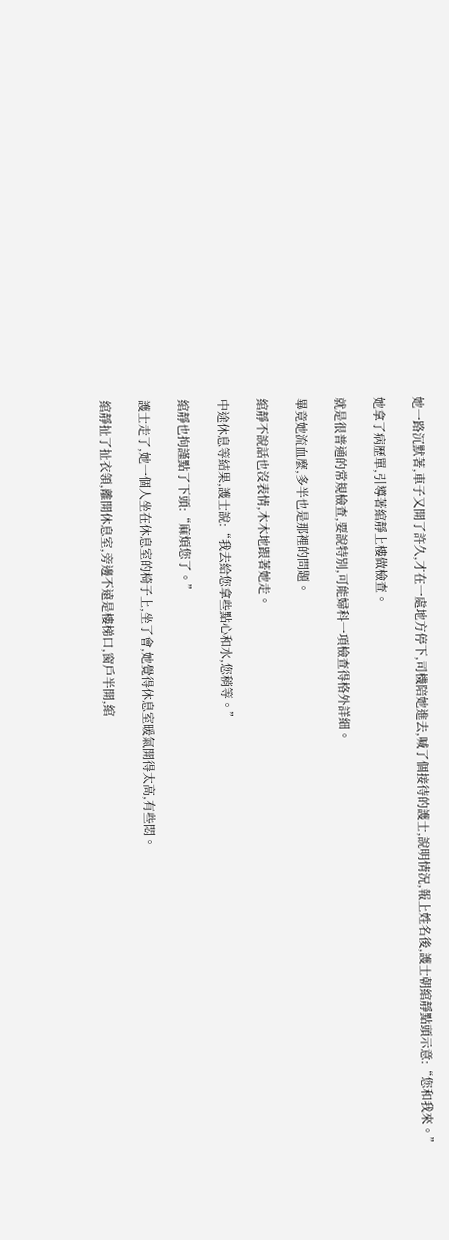她一路沉默著,車子又開了許久,才在一處地方停下,司機陪她進去,喊了個接待的護士,說明情況,報上姓名後,護士朝綰靜點頭示意:“您和我來。”

她拿了病歷單,引導著綰靜上樓做檢查。

就是很普通的常規檢查,要說特別,可能婦科一項檢查得格外詳細。

畢竟她流血麼,多半也是那裡的問題。

綰靜不說話也沒表情,木木地跟著她走。

中途休息等結果,護士說:“我去給您拿些點心和水,您稍等。”

綰靜也拘謹點了下頭:“麻煩您了。”

護士走了,她一個人坐在休息室的椅子上,坐了會,她覺得休息室暖氣開得太高,有些悶。

綰靜扯了扯衣領,離開休息室,旁邊不遠是樓梯口,窗戶半開,綰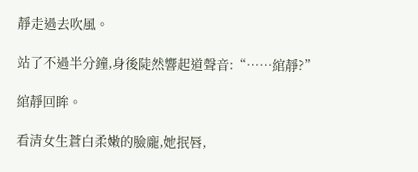靜走過去吹風。

站了不過半分鐘,身後陡然響起道聲音:“……綰靜?”

綰靜回眸。

看清女生蒼白柔嫩的臉龐,她抿唇,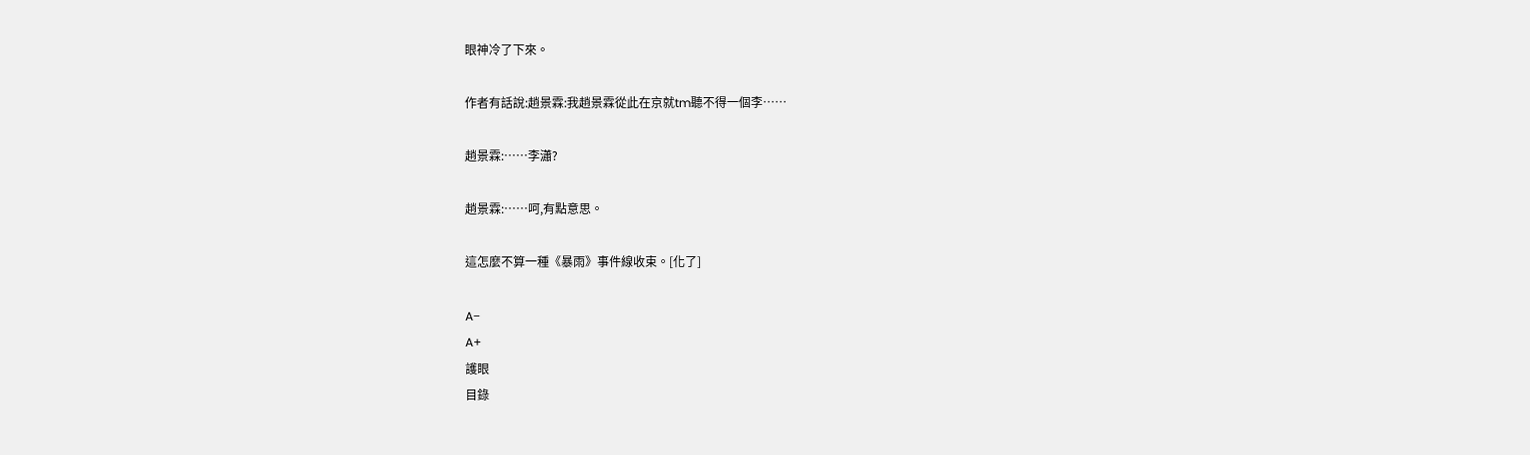眼神冷了下來。

作者有話說:趙景霖:我趙景霖從此在京就tm聽不得一個李……

趙景霖:……李瀟?

趙景霖:……呵,有點意思。

這怎麼不算一種《暴雨》事件線收束。[化了]

A−
A+
護眼
目錄